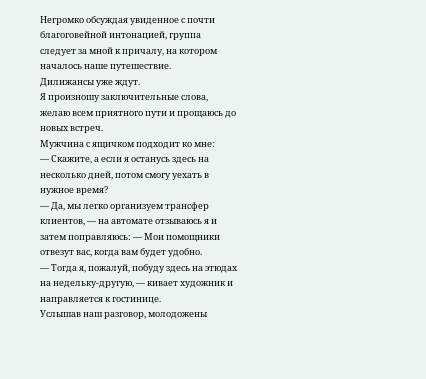Негромко обсуждая увиденное с почти благоговейной интонацией, группа следует за мной к причалу, на котором началось наше путешествие.
Дилижансы уже ждут.
Я произношу заключительные слова, желаю всем приятного пути и прощаюсь до новых встреч.
Мужчина с ящичком подходит ко мне:
— Скажите, а если я останусь здесь на несколько дней, потом смогу уехать в нужное время?
— Да, мы легко организуем трансфер клиентов, — на автомате отзываюсь я и затем поправляюсь: — Мои помощники отвезут вас, когда вам будет удобно.
— Тогда я, пожалуй, побуду здесь на этюдах на недельку-другую, — кивает художник и направляется к гостинице.
Услышав наш разговор, молодожены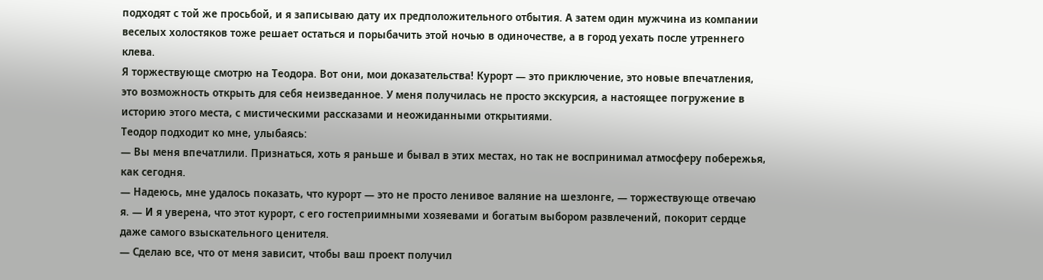подходят с той же просьбой, и я записываю дату их предположительного отбытия. А затем один мужчина из компании веселых холостяков тоже решает остаться и порыбачить этой ночью в одиночестве, а в город уехать после утреннего клева.
Я торжествующе смотрю на Теодора. Вот они, мои доказательства! Курорт — это приключение, это новые впечатления, это возможность открыть для себя неизведанное. У меня получилась не просто экскурсия, а настоящее погружение в историю этого места, с мистическими рассказами и неожиданными открытиями.
Теодор подходит ко мне, улыбаясь:
— Вы меня впечатлили. Признаться, хоть я раньше и бывал в этих местах, но так не воспринимал атмосферу побережья, как сегодня.
— Надеюсь, мне удалось показать, что курорт — это не просто ленивое валяние на шезлонге, — торжествующе отвечаю я. — И я уверена, что этот курорт, с его гостеприимными хозяевами и богатым выбором развлечений, покорит сердце даже самого взыскательного ценителя.
— Сделаю все, что от меня зависит, чтобы ваш проект получил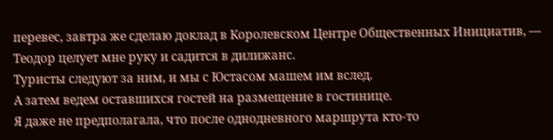перевес, завтра же сделаю доклад в Королевском Центре Общественных Инициатив, — Теодор целует мне руку и садится в дилижанс.
Туристы следуют за ним, и мы с Юстасом машем им вслед.
А затем ведем оставшихся гостей на размещение в гостинице.
Я даже не предполагала, что после однодневного маршрута кто-то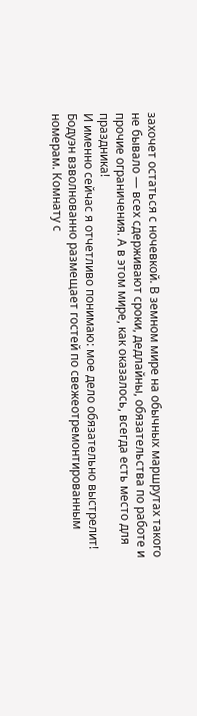захочет остаться с ночевкой. В земном мире на обычных маршрутах такого не бывало — всех сдерживают сроки, дедлайны, обязательства по работе и прочие ограничения. А в этом мире, как оказалось, всегда есть место для праздника!
И именно сейчас я отчетливо понимаю: мое дело обязательно выстрелит!
Бодуэн взволнованно размещает гостей по свежеотремонтированным номерам. Комнату с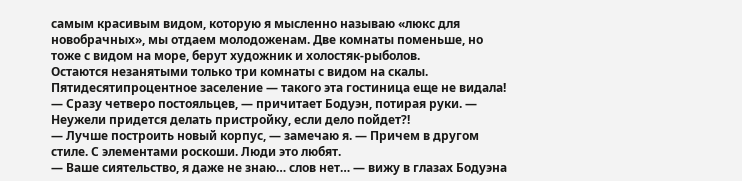самым красивым видом, которую я мысленно называю «люкс для новобрачных», мы отдаем молодоженам. Две комнаты поменьше, но тоже с видом на море, берут художник и холостяк-рыболов.
Остаются незанятыми только три комнаты с видом на скалы. Пятидесятипроцентное заселение — такого эта гостиница еще не видала!
— Сразу четверо постояльцев, — причитает Бодуэн, потирая руки. — Неужели придется делать пристройку, если дело пойдет?!
— Лучше построить новый корпус, — замечаю я. — Причем в другом стиле. С элементами роскоши. Люди это любят.
— Ваше сиятельство, я даже не знаю… слов нет… — вижу в глазах Бодуэна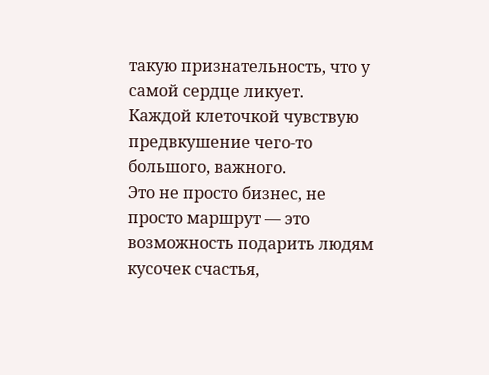такую признательность, что у самой сердце ликует.
Каждой клеточкой чувствую предвкушение чего-то большого, важного.
Это не просто бизнес, не просто маршрут — это возможность подарить людям кусочек счастья,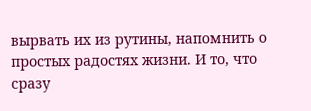вырвать их из рутины, напомнить о простых радостях жизни. И то, что сразу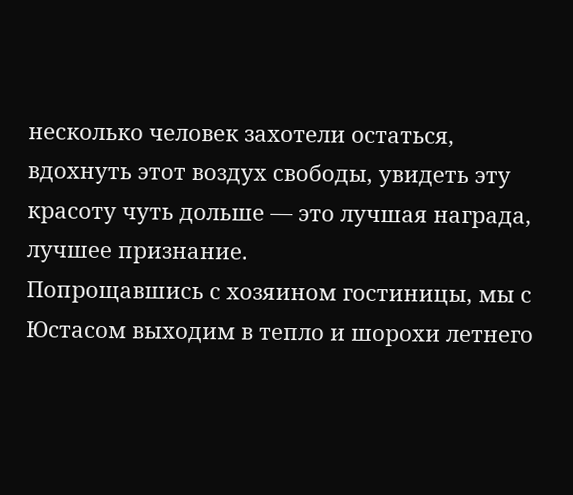несколько человек захотели остаться, вдохнуть этот воздух свободы, увидеть эту красоту чуть дольше — это лучшая награда, лучшее признание.
Попрощавшись с хозяином гостиницы, мы с Юстасом выходим в тепло и шорохи летнего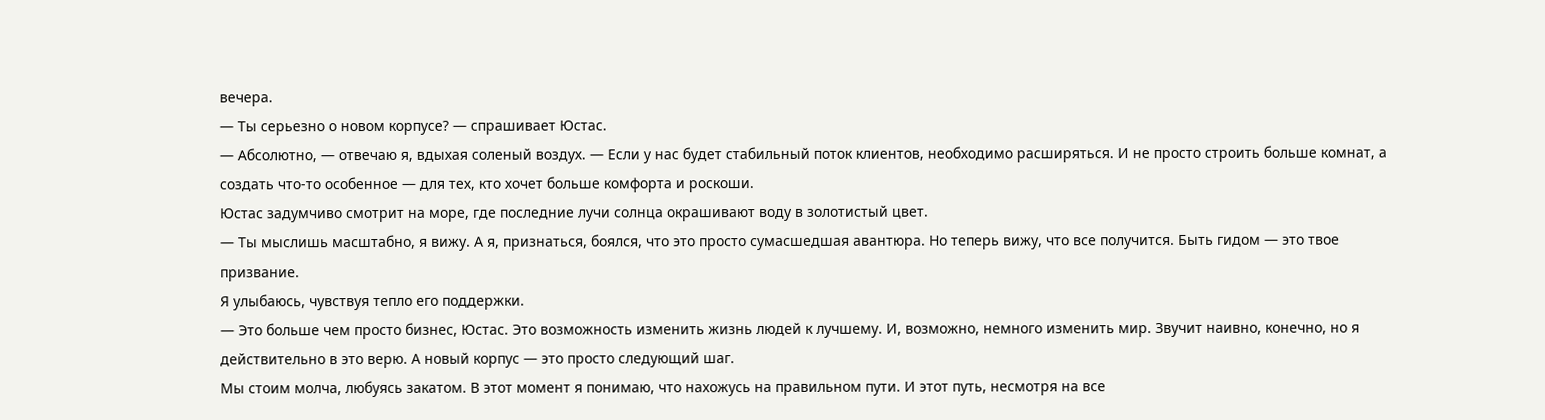вечера.
— Ты серьезно о новом корпусе? — спрашивает Юстас.
— Абсолютно, — отвечаю я, вдыхая соленый воздух. — Если у нас будет стабильный поток клиентов, необходимо расширяться. И не просто строить больше комнат, а создать что-то особенное — для тех, кто хочет больше комфорта и роскоши.
Юстас задумчиво смотрит на море, где последние лучи солнца окрашивают воду в золотистый цвет.
— Ты мыслишь масштабно, я вижу. А я, признаться, боялся, что это просто сумасшедшая авантюра. Но теперь вижу, что все получится. Быть гидом — это твое призвание.
Я улыбаюсь, чувствуя тепло его поддержки.
— Это больше чем просто бизнес, Юстас. Это возможность изменить жизнь людей к лучшему. И, возможно, немного изменить мир. Звучит наивно, конечно, но я действительно в это верю. А новый корпус — это просто следующий шаг.
Мы стоим молча, любуясь закатом. В этот момент я понимаю, что нахожусь на правильном пути. И этот путь, несмотря на все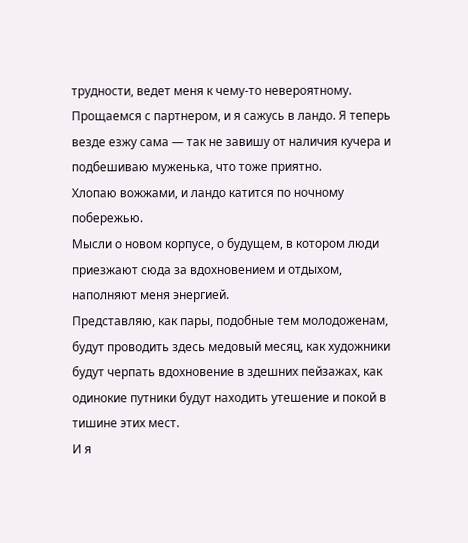трудности, ведет меня к чему-то невероятному.
Прощаемся с партнером, и я сажусь в ландо. Я теперь везде езжу сама — так не завишу от наличия кучера и подбешиваю муженька, что тоже приятно.
Хлопаю вожжами, и ландо катится по ночному побережью.
Мысли о новом корпусе, о будущем, в котором люди приезжают сюда за вдохновением и отдыхом, наполняют меня энергией.
Представляю, как пары, подобные тем молодоженам, будут проводить здесь медовый месяц, как художники будут черпать вдохновение в здешних пейзажах, как одинокие путники будут находить утешение и покой в тишине этих мест.
И я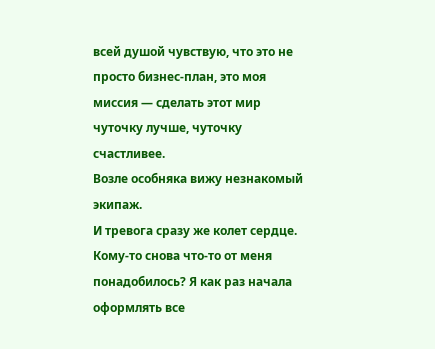всей душой чувствую, что это не просто бизнес-план, это моя миссия — сделать этот мир чуточку лучше, чуточку счастливее.
Возле особняка вижу незнакомый экипаж.
И тревога сразу же колет сердце. Кому-то снова что-то от меня понадобилось? Я как раз начала оформлять все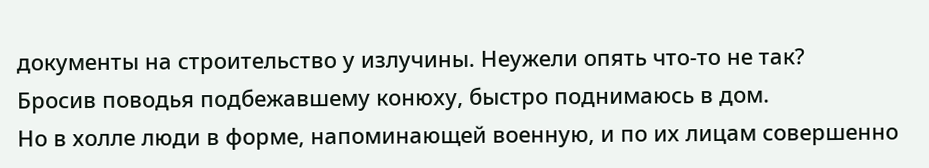документы на строительство у излучины. Неужели опять что-то не так?
Бросив поводья подбежавшему конюху, быстро поднимаюсь в дом.
Но в холле люди в форме, напоминающей военную, и по их лицам совершенно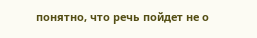понятно, что речь пойдет не о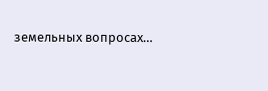земельных вопросах…